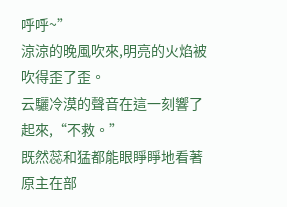呼呼~”
涼涼的晚風吹來,明亮的火焰被吹得歪了歪。
云驪冷漠的聲音在這一刻響了起來,“不救。”
既然蕊和猛都能眼睜睜地看著原主在部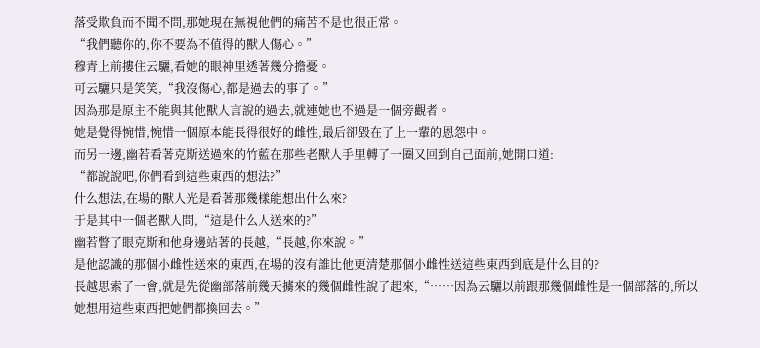落受欺負而不聞不問,那她現在無視他們的痛苦不是也很正常。
“我們聽你的,你不要為不值得的獸人傷心。”
穆青上前摟住云驪,看她的眼神里透著幾分擔憂。
可云驪只是笑笑,“我沒傷心,都是過去的事了。”
因為那是原主不能與其他獸人言說的過去,就連她也不過是一個旁觀者。
她是覺得惋惜,惋惜一個原本能長得很好的雌性,最后卻毀在了上一輩的恩怨中。
而另一邊,幽若看著克斯送過來的竹藍在那些老獸人手里轉了一圈又回到自己面前,她開口道:
“都說說吧,你們看到這些東西的想法?”
什么想法,在場的獸人光是看著那幾樣能想出什么來?
于是其中一個老獸人問,“這是什么人送來的?”
幽若瞥了眼克斯和他身邊站著的長越,“長越,你來說。”
是他認識的那個小雌性送來的東西,在場的沒有誰比他更清楚那個小雌性送這些東西到底是什么目的?
長越思索了一會,就是先從幽部落前幾天擄來的幾個雌性說了起來,“……因為云驪以前跟那幾個雌性是一個部落的,所以她想用這些東西把她們都換回去。”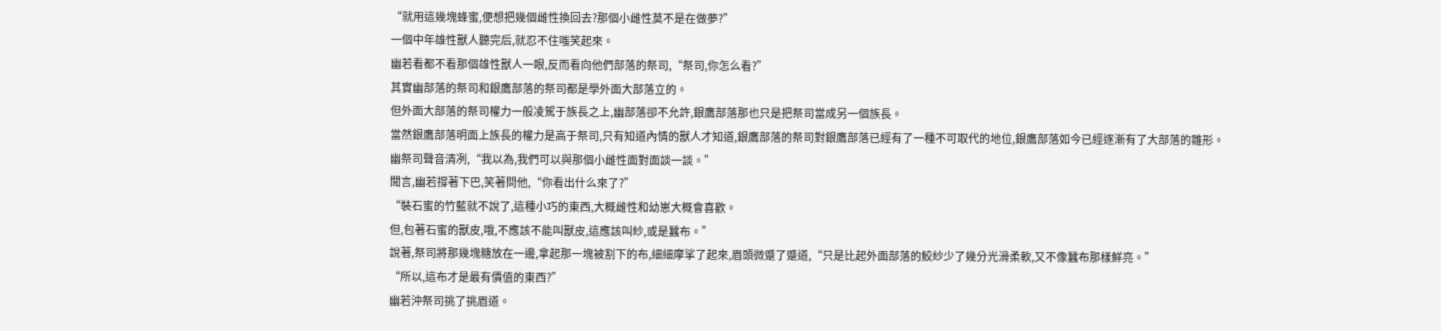“就用這幾塊蜂蜜,便想把幾個雌性換回去?那個小雌性莫不是在做夢?”
一個中年雄性獸人聽完后,就忍不住嗤笑起來。
幽若看都不看那個雄性獸人一眼,反而看向他們部落的祭司,“祭司,你怎么看?”
其實幽部落的祭司和銀鷹部落的祭司都是學外面大部落立的。
但外面大部落的祭司權力一般凌駕于族長之上,幽部落卻不允許,銀鷹部落那也只是把祭司當成另一個族長。
當然銀鷹部落明面上族長的權力是高于祭司,只有知道內情的獸人才知道,銀鷹部落的祭司對銀鷹部落已經有了一種不可取代的地位,銀鷹部落如今已經逐漸有了大部落的雛形。
幽祭司聲音清冽,“我以為,我們可以與那個小雌性面對面談一談。”
聞言,幽若撐著下巴,笑著問他,“你看出什么來了?”
“裝石蜜的竹藍就不說了,這種小巧的東西,大概雌性和幼崽大概會喜歡。
但,包著石蜜的獸皮,哦,不應該不能叫獸皮,這應該叫紗,或是蠶布。”
說著,祭司將那幾塊糖放在一邊,拿起那一塊被割下的布,細細摩挲了起來,眉頭微蹙了蹙道,“只是比起外面部落的鮫紗少了幾分光滑柔軟,又不像蠶布那樣鮮亮。”
“所以,這布才是最有價值的東西?”
幽若沖祭司挑了挑眉道。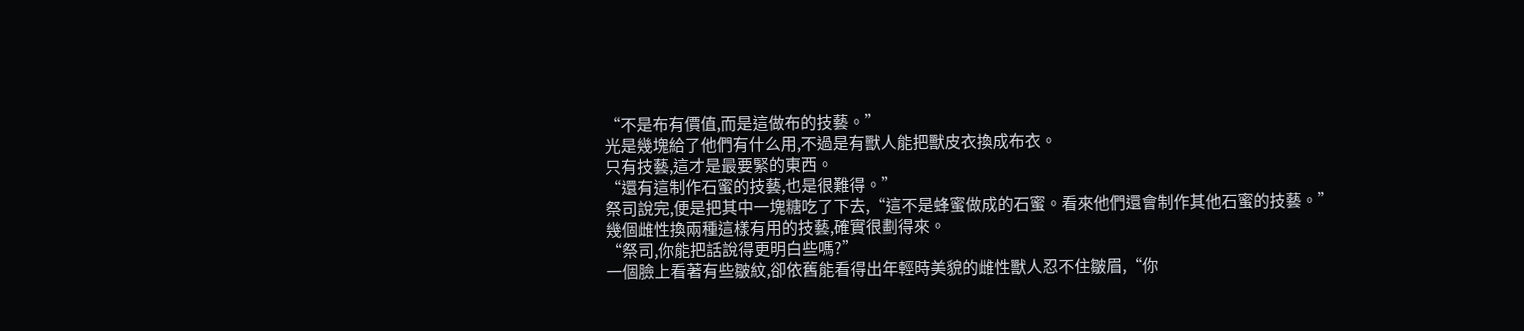“不是布有價值,而是這做布的技藝。”
光是幾塊給了他們有什么用,不過是有獸人能把獸皮衣換成布衣。
只有技藝,這才是最要緊的東西。
“還有這制作石蜜的技藝,也是很難得。”
祭司說完,便是把其中一塊糖吃了下去,“這不是蜂蜜做成的石蜜。看來他們還會制作其他石蜜的技藝。”
幾個雌性換兩種這樣有用的技藝,確實很劃得來。
“祭司,你能把話說得更明白些嗎?”
一個臉上看著有些皺紋,卻依舊能看得出年輕時美貌的雌性獸人忍不住皺眉,“你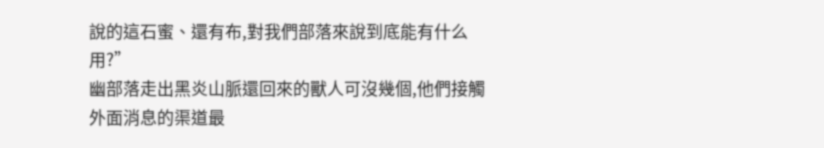說的這石蜜、還有布,對我們部落來說到底能有什么用?”
幽部落走出黑炎山脈還回來的獸人可沒幾個,他們接觸外面消息的渠道最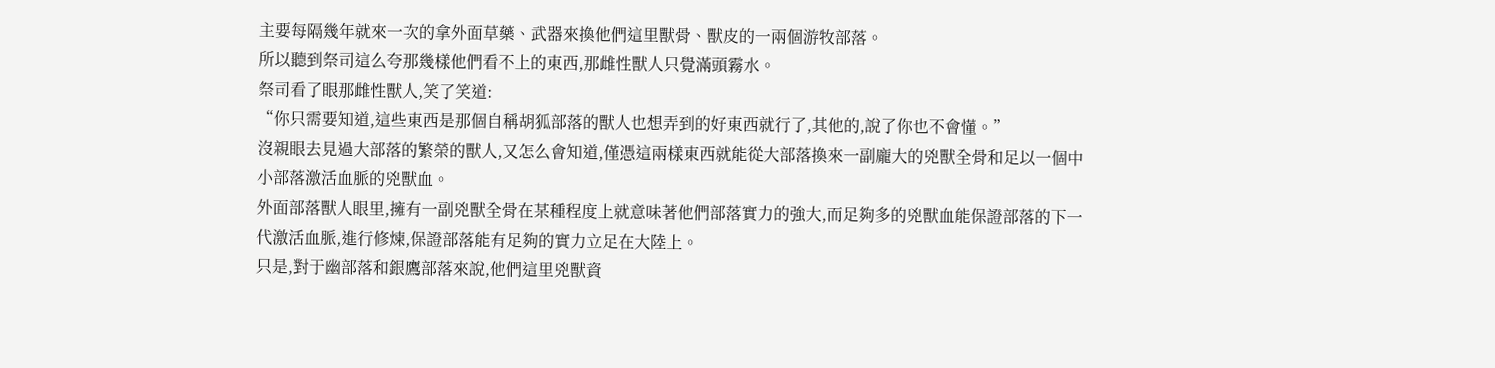主要每隔幾年就來一次的拿外面草藥、武器來換他們這里獸骨、獸皮的一兩個游牧部落。
所以聽到祭司這么夸那幾樣他們看不上的東西,那雌性獸人只覺滿頭霧水。
祭司看了眼那雌性獸人,笑了笑道:
“你只需要知道,這些東西是那個自稱胡狐部落的獸人也想弄到的好東西就行了,其他的,說了你也不會懂。”
沒親眼去見過大部落的繁榮的獸人,又怎么會知道,僅憑這兩樣東西就能從大部落換來一副龐大的兇獸全骨和足以一個中小部落激活血脈的兇獸血。
外面部落獸人眼里,擁有一副兇獸全骨在某種程度上就意味著他們部落實力的強大,而足夠多的兇獸血能保證部落的下一代激活血脈,進行修煉,保證部落能有足夠的實力立足在大陸上。
只是,對于幽部落和銀鷹部落來說,他們這里兇獸資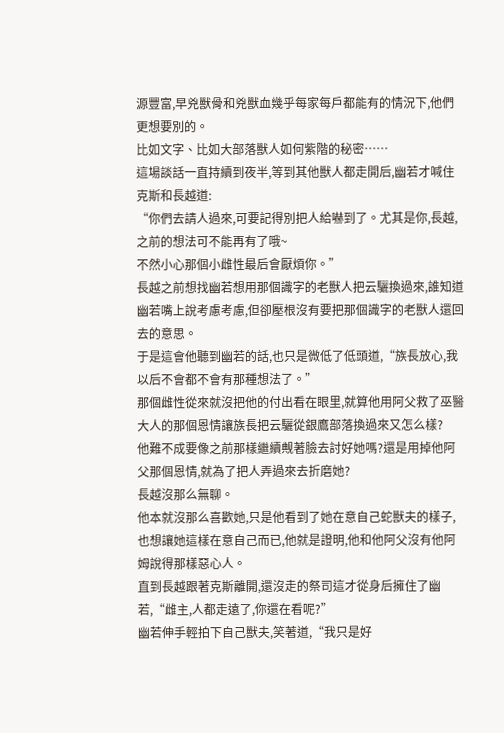源豐富,早兇獸骨和兇獸血幾乎每家每戶都能有的情況下,他們更想要別的。
比如文字、比如大部落獸人如何紫階的秘密……
這場談話一直持續到夜半,等到其他獸人都走開后,幽若才喊住克斯和長越道:
“你們去請人過來,可要記得別把人給嚇到了。尤其是你,長越,之前的想法可不能再有了哦~
不然小心那個小雌性最后會厭煩你。”
長越之前想找幽若想用那個識字的老獸人把云驪換過來,誰知道幽若嘴上說考慮考慮,但卻壓根沒有要把那個識字的老獸人還回去的意思。
于是這會他聽到幽若的話,也只是微低了低頭道,“族長放心,我以后不會都不會有那種想法了。”
那個雌性從來就沒把他的付出看在眼里,就算他用阿父救了巫醫大人的那個恩情讓族長把云驪從銀鷹部落換過來又怎么樣?
他難不成要像之前那樣繼續觍著臉去討好她嗎?還是用掉他阿父那個恩情,就為了把人弄過來去折磨她?
長越沒那么無聊。
他本就沒那么喜歡她,只是他看到了她在意自己蛇獸夫的樣子,也想讓她這樣在意自己而已,他就是證明,他和他阿父沒有他阿姆說得那樣惡心人。
直到長越跟著克斯離開,還沒走的祭司這才從身后擁住了幽若,“雌主,人都走遠了,你還在看呢?”
幽若伸手輕拍下自己獸夫,笑著道,“我只是好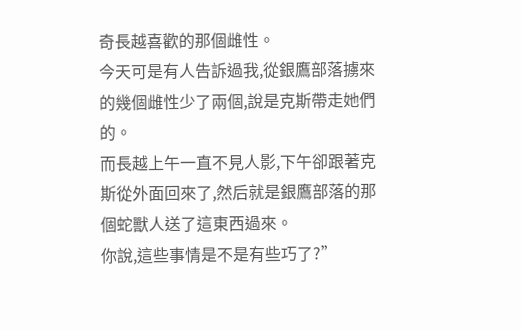奇長越喜歡的那個雌性。
今天可是有人告訴過我,從銀鷹部落擄來的幾個雌性少了兩個,說是克斯帶走她們的。
而長越上午一直不見人影,下午卻跟著克斯從外面回來了,然后就是銀鷹部落的那個蛇獸人送了這東西過來。
你說,這些事情是不是有些巧了?”